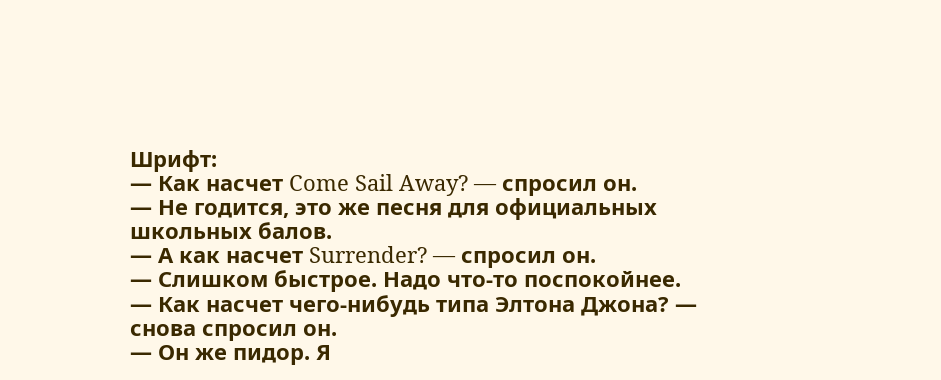Шрифт:
— Как насчет Come Sail Away? — спросил он.
— Не годится, это же песня для официальных школьных балов.
— А как насчет Surrender? — спросил он.
— Слишком быстрое. Надо что-то поспокойнее.
— Как насчет чего-нибудь типа Элтона Джона? — снова спросил он.
— Он же пидор. Я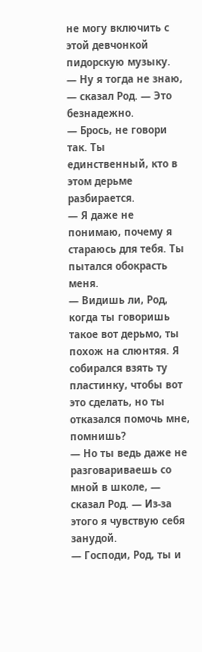не могу включить с этой девчонкой пидорскую музыку.
— Ну я тогда не знаю, — сказал Род. — Это безнадежно.
— Брось, не говори так. Ты единственный, кто в этом дерьме разбирается.
— Я даже не понимаю, почему я стараюсь для тебя. Ты пытался обокрасть меня.
— Видишь ли, Род, когда ты говоришь такое вот дерьмо, ты похож на слюнтяя. Я собирался взять ту пластинку, чтобы вот это сделать, но ты отказался помочь мне, помнишь?
— Но ты ведь даже не разговариваешь со мной в школе, — сказал Род. — Из-за этого я чувствую себя занудой.
— Господи, Род, ты и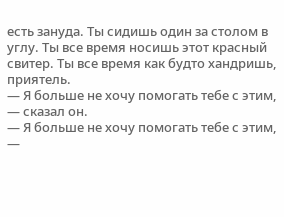есть зануда. Ты сидишь один за столом в углу. Ты все время носишь этот красный свитер. Ты все время как будто хандришь, приятель.
— Я больше не хочу помогать тебе с этим, — сказал он.
— Я больше не хочу помогать тебе с этим, —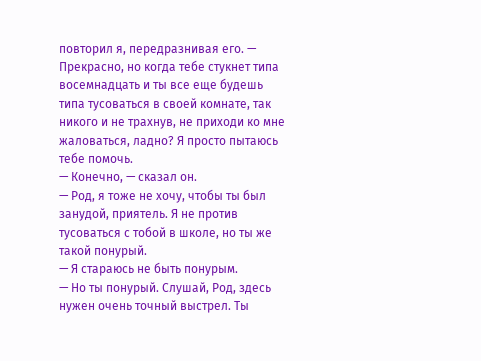повторил я, передразнивая его. — Прекрасно, но когда тебе стукнет типа восемнадцать и ты все еще будешь типа тусоваться в своей комнате, так никого и не трахнув, не приходи ко мне жаловаться, ладно? Я просто пытаюсь тебе помочь.
— Конечно, — сказал он.
— Род, я тоже не хочу, чтобы ты был занудой, приятель. Я не против тусоваться с тобой в школе, но ты же такой понурый.
— Я стараюсь не быть понурым.
— Но ты понурый. Слушай, Род, здесь нужен очень точный выстрел. Ты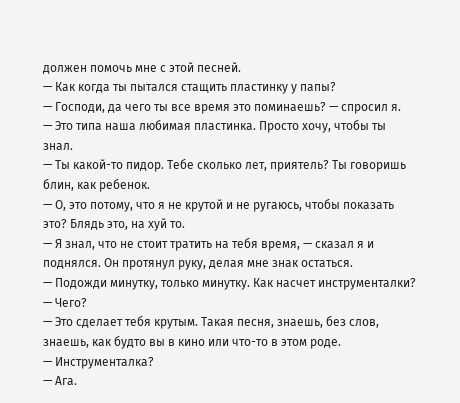должен помочь мне с этой песней.
— Как когда ты пытался стащить пластинку у папы?
— Господи, да чего ты все время это поминаешь? — спросил я.
— Это типа наша любимая пластинка. Просто хочу, чтобы ты знал.
— Ты какой-то пидор. Тебе сколько лет, приятель? Ты говоришь блин, как ребенок.
— О, это потому, что я не крутой и не ругаюсь, чтобы показать это? Блядь это, на хуй то.
— Я знал, что не стоит тратить на тебя время, — сказал я и поднялся. Он протянул руку, делая мне знак остаться.
— Подожди минутку, только минутку. Как насчет инструменталки?
— Чего?
— Это сделает тебя крутым. Такая песня, знаешь, без слов, знаешь, как будто вы в кино или что-то в этом роде.
— Инструменталка?
— Ага.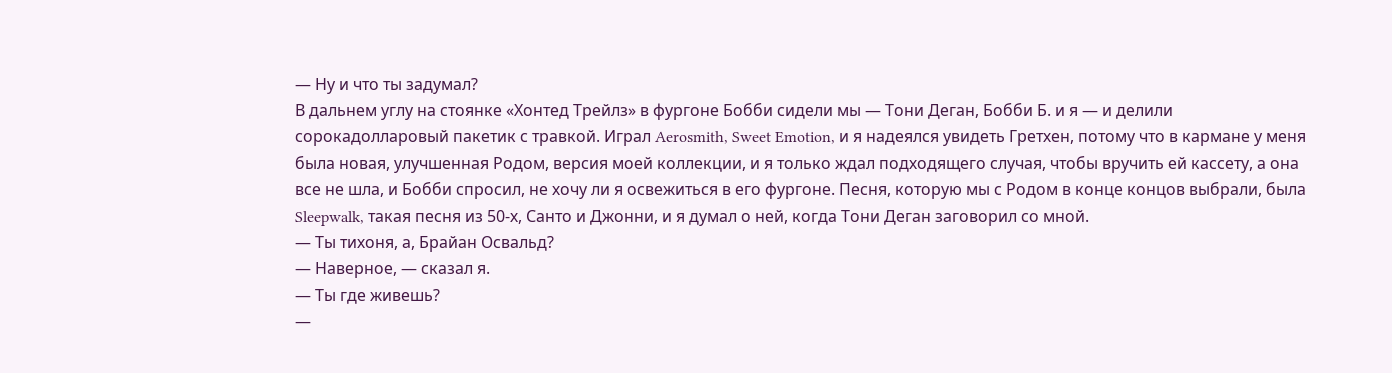— Ну и что ты задумал?
В дальнем углу на стоянке «Хонтед Трейлз» в фургоне Бобби сидели мы — Тони Деган, Бобби Б. и я — и делили сорокадолларовый пакетик с травкой. Играл Aerosmith, Sweet Emotion, и я надеялся увидеть Гретхен, потому что в кармане у меня была новая, улучшенная Родом, версия моей коллекции, и я только ждал подходящего случая, чтобы вручить ей кассету, а она все не шла, и Бобби спросил, не хочу ли я освежиться в его фургоне. Песня, которую мы с Родом в конце концов выбрали, была Sleepwalk, такая песня из 50-х, Санто и Джонни, и я думал о ней, когда Тони Деган заговорил со мной.
— Ты тихоня, а, Брайан Освальд?
— Наверное, — сказал я.
— Ты где живешь?
—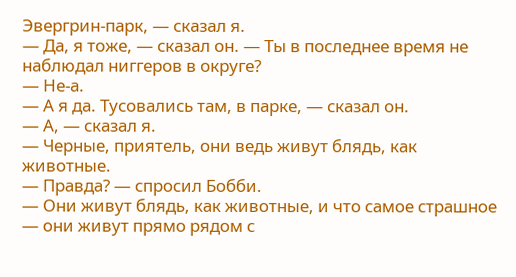Эвергрин-парк, — сказал я.
— Да, я тоже, — сказал он. — Ты в последнее время не наблюдал ниггеров в округе?
— Не-а.
— А я да. Тусовались там, в парке, — сказал он.
— А, — сказал я.
— Черные, приятель, они ведь живут блядь, как животные.
— Правда? — спросил Бобби.
— Они живут блядь, как животные, и что самое страшное — они живут прямо рядом с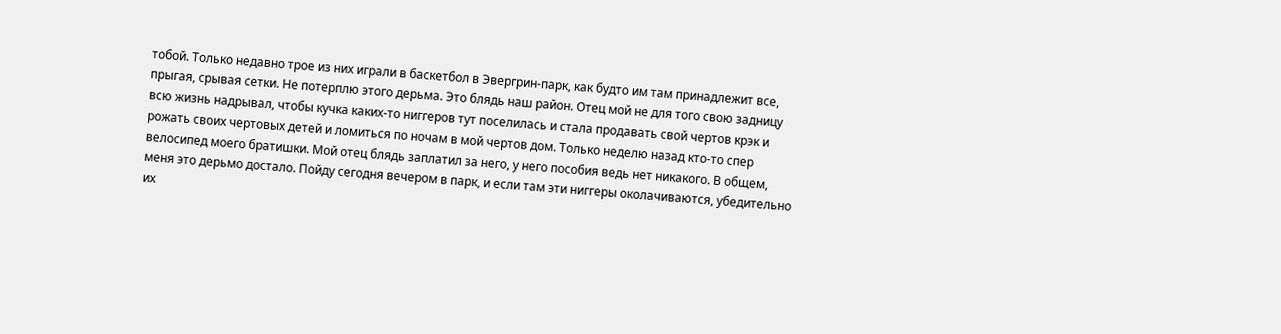тобой. Только недавно трое из них играли в баскетбол в Эвергрин-парк, как будто им там принадлежит все, прыгая, срывая сетки. Не потерплю этого дерьма. Это блядь наш район. Отец мой не для того свою задницу всю жизнь надрывал, чтобы кучка каких-то ниггеров тут поселилась и стала продавать свой чертов крэк и рожать своих чертовых детей и ломиться по ночам в мой чертов дом. Только неделю назад кто-то спер велосипед моего братишки. Мой отец блядь заплатил за него, у него пособия ведь нет никакого. В общем, меня это дерьмо достало. Пойду сегодня вечером в парк, и если там эти ниггеры околачиваются, убедительно их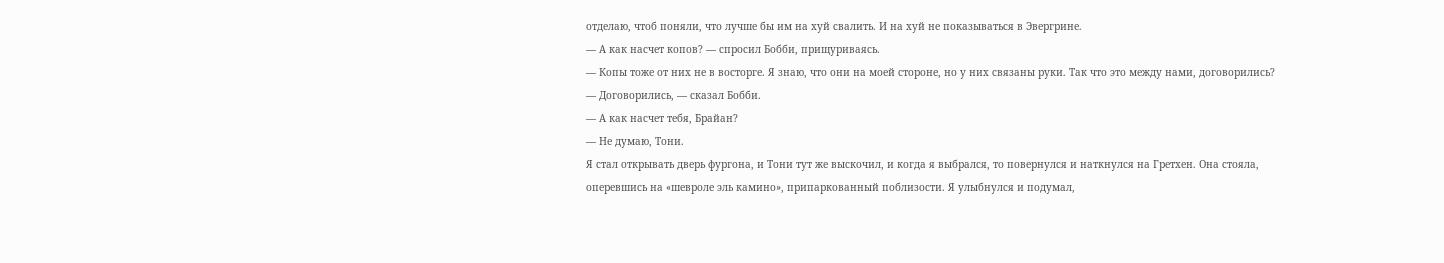отделаю, чтоб поняли, что лучше бы им на хуй свалить. И на хуй не показываться в Эвергрине.
— А как насчет копов? — спросил Бобби, прищуриваясь.
— Копы тоже от них не в восторге. Я знаю, что они на моей стороне, но у них связаны руки. Так что это между нами, договорились?
— Договорились, — сказал Бобби.
— А как насчет тебя, Брайан?
— Не думаю, Тони.
Я стал открывать дверь фургона, и Тони тут же выскочил, и когда я выбрался, то повернулся и наткнулся на Гретхен. Она стояла, оперевшись на «шевроле эль камино», припаркованный поблизости. Я улыбнулся и подумал,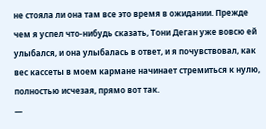не стояла ли она там все это время в ожидании. Прежде чем я успел что-нибудь сказать, Тони Деган уже вовсю ей улыбался, и она улыбалась в ответ, и я почувствовал, как вес кассеты в моем кармане начинает стремиться к нулю, полностью исчезая, прямо вот так.
—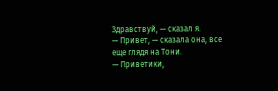Здравствуй, — сказал я.
— Привет, — сказала она, все еще глядя на Тони.
— Приветики,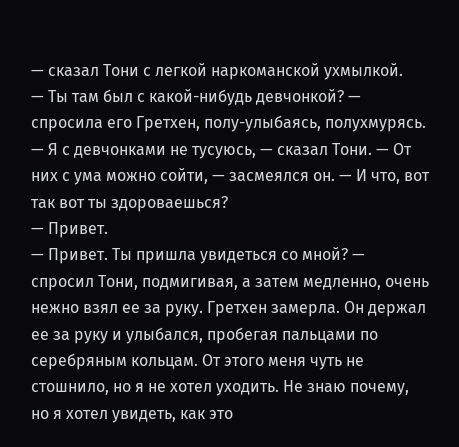— сказал Тони с легкой наркоманской ухмылкой.
— Ты там был с какой-нибудь девчонкой? — спросила его Гретхен, полу-улыбаясь, полухмурясь.
— Я с девчонками не тусуюсь, — сказал Тони. — От них с ума можно сойти, — засмеялся он. — И что, вот так вот ты здороваешься?
— Привет.
— Привет. Ты пришла увидеться со мной? — спросил Тони, подмигивая, а затем медленно, очень нежно взял ее за руку. Гретхен замерла. Он держал ее за руку и улыбался, пробегая пальцами по серебряным кольцам. От этого меня чуть не стошнило, но я не хотел уходить. Не знаю почему, но я хотел увидеть, как это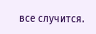все случится.